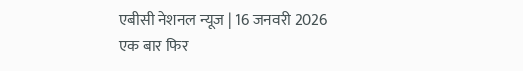एबीसी नेशनल न्यूज | 16 जनवरी 2026
एक बार फिर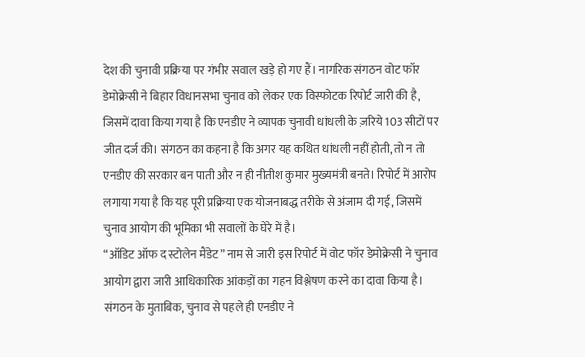देश की चुनावी प्रक्रिया पर गंभीर सवाल खड़े हो गए हैं। नागरिक संगठन वोट फॉर डेमोक्रेसी ने बिहार विधानसभा चुनाव को लेकर एक विस्फोटक रिपोर्ट जारी की है, जिसमें दावा किया गया है कि एनडीए ने व्यापक चुनावी धांधली के ज़रिये 103 सीटों पर जीत दर्ज की। संगठन का कहना है कि अगर यह कथित धांधली नहीं होती, तो न तो एनडीए की सरकार बन पाती और न ही नीतीश कुमार मुख्यमंत्री बनते। रिपोर्ट में आरोप लगाया गया है कि यह पूरी प्रक्रिया एक योजनाबद्ध तरीके से अंजाम दी गई, जिसमें चुनाव आयोग की भूमिका भी सवालों के घेरे में है।
“ऑडिट ऑफ द स्टोलेन मैंडेट” नाम से जारी इस रिपोर्ट में वोट फॉर डेमोक्रेसी ने चुनाव आयोग द्वारा जारी आधिकारिक आंकड़ों का गहन विश्लेषण करने का दावा किया है। संगठन के मुताबिक, चुनाव से पहले ही एनडीए ने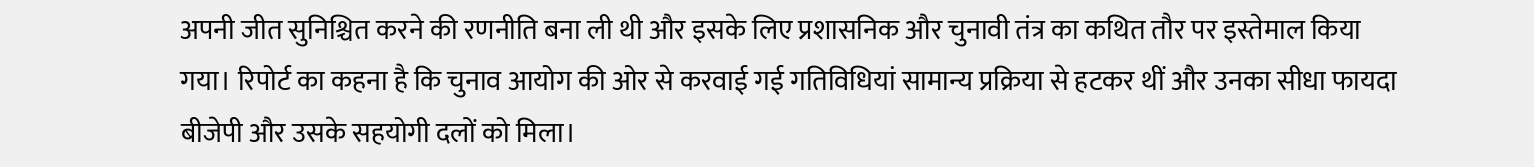अपनी जीत सुनिश्चित करने की रणनीति बना ली थी और इसके लिए प्रशासनिक और चुनावी तंत्र का कथित तौर पर इस्तेमाल किया गया। रिपोर्ट का कहना है कि चुनाव आयोग की ओर से करवाई गई गतिविधियां सामान्य प्रक्रिया से हटकर थीं और उनका सीधा फायदा बीजेपी और उसके सहयोगी दलों को मिला।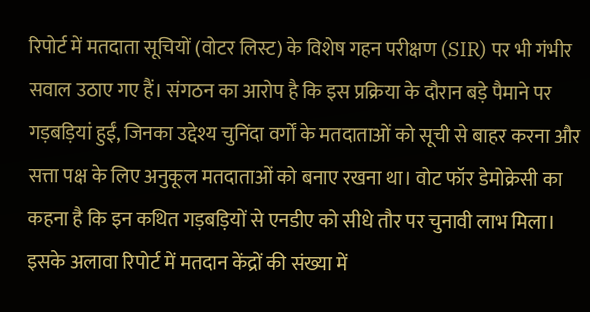रिपोर्ट में मतदाता सूचियों (वोटर लिस्ट) के विशेष गहन परीक्षण (SIR) पर भी गंभीर सवाल उठाए गए हैं। संगठन का आरोप है कि इस प्रक्रिया के दौरान बड़े पैमाने पर गड़बड़ियां हुईं, जिनका उद्देश्य चुनिंदा वर्गों के मतदाताओं को सूची से बाहर करना और सत्ता पक्ष के लिए अनुकूल मतदाताओं को बनाए रखना था। वोट फॉर डेमोक्रेसी का कहना है कि इन कथित गड़बड़ियों से एनडीए को सीधे तौर पर चुनावी लाभ मिला।
इसके अलावा रिपोर्ट में मतदान केंद्रों की संख्या में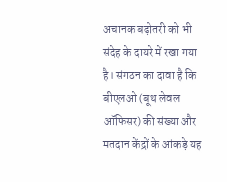अचानक बढ़ोतरी को भी संदेह के दायरे में रखा गया है। संगठन का दावा है कि बीएलओ (बूथ लेवल ऑफिसर) की संख्या और मतदान केंद्रों के आंकड़े यह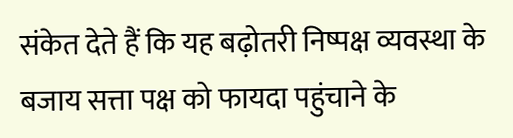संकेत देते हैं कि यह बढ़ोतरी निष्पक्ष व्यवस्था के बजाय सत्ता पक्ष को फायदा पहुंचाने के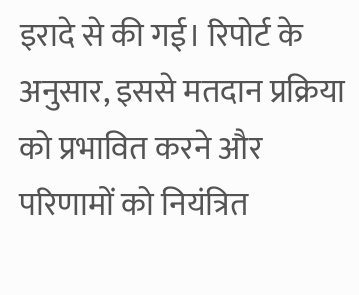इरादे से की गई। रिपोर्ट के अनुसार, इससे मतदान प्रक्रिया को प्रभावित करने और परिणामों को नियंत्रित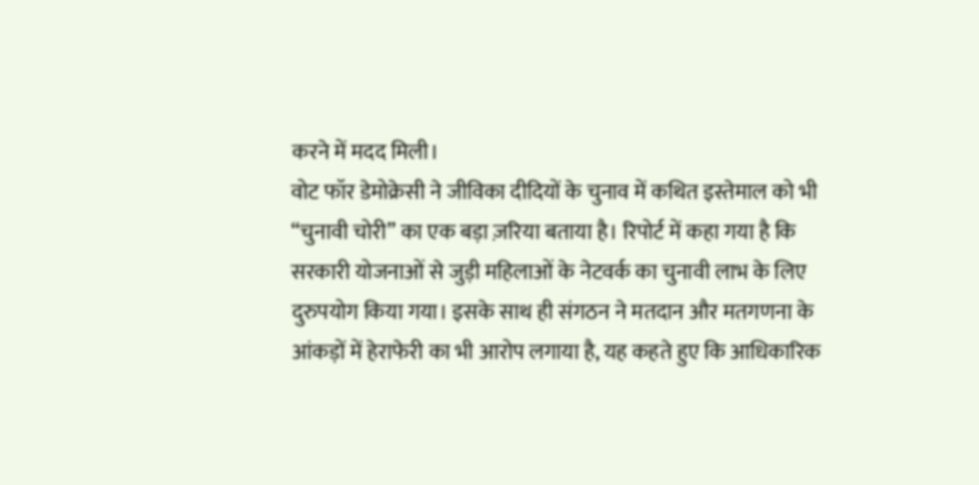करने में मदद मिली।
वोट फॉर डेमोक्रेसी ने जीविका दीदियों के चुनाव में कथित इस्तेमाल को भी “चुनावी चोरी” का एक बड़ा ज़रिया बताया है। रिपोर्ट में कहा गया है कि सरकारी योजनाओं से जुड़ी महिलाओं के नेटवर्क का चुनावी लाभ के लिए दुरुपयोग किया गया। इसके साथ ही संगठन ने मतदान और मतगणना के आंकड़ों में हेराफेरी का भी आरोप लगाया है, यह कहते हुए कि आधिकारिक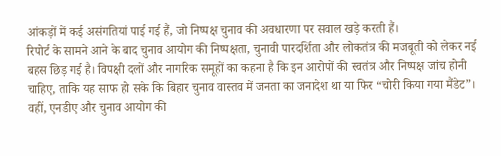आंकड़ों में कई असंगतियां पाई गई हैं, जो निष्पक्ष चुनाव की अवधारणा पर सवाल खड़े करती हैं।
रिपोर्ट के सामने आने के बाद चुनाव आयोग की निष्पक्षता, चुनावी पारदर्शिता और लोकतंत्र की मजबूती को लेकर नई बहस छिड़ गई है। विपक्षी दलों और नागरिक समूहों का कहना है कि इन आरोपों की स्वतंत्र और निष्पक्ष जांच होनी चाहिए, ताकि यह साफ हो सके कि बिहार चुनाव वास्तव में जनता का जनादेश था या फिर “चोरी किया गया मैंडेट”। वहीं, एनडीए और चुनाव आयोग की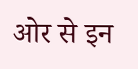ओर से इन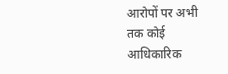आरोपों पर अभी तक कोई आधिकारिक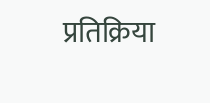प्रतिक्रिया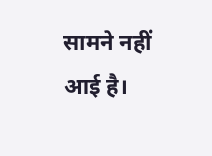सामने नहीं आई है।